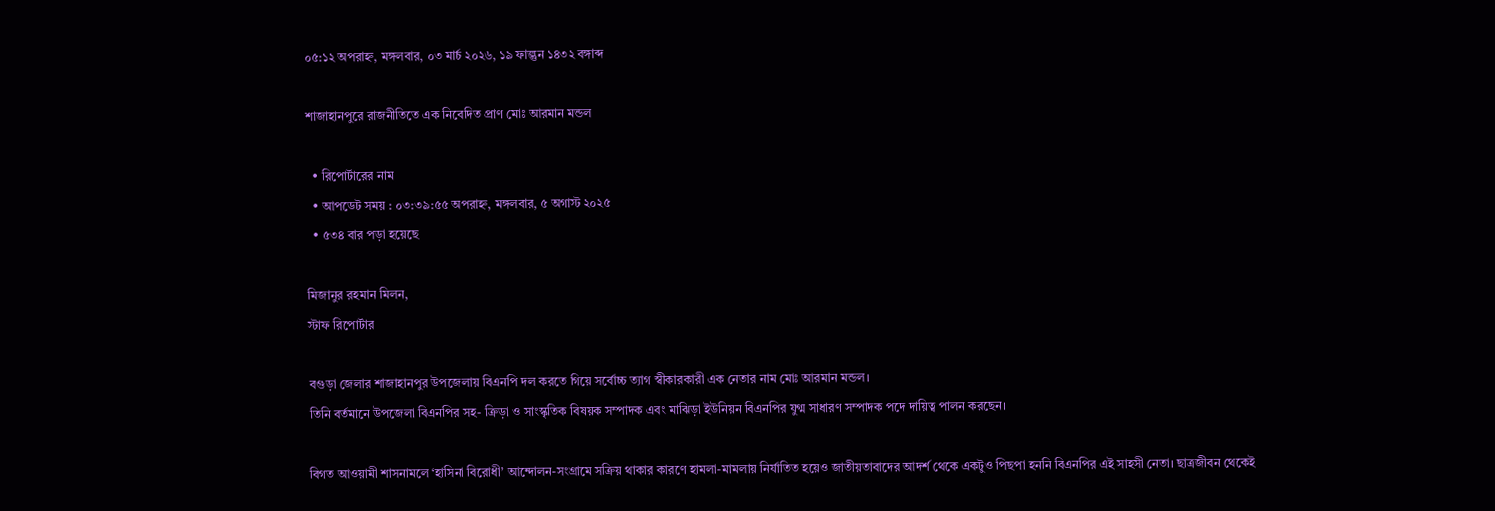০৫:১২ অপরাহ্ন, মঙ্গলবার, ০৩ মার্চ ২০২৬, ১৯ ফাল্গুন ১৪৩২ বঙ্গাব্দ

শাজাহানপুরে রাজনীতিতে এক নিবেদিত প্রাণ মোঃ আরমান মন্ডল

  • রিপোর্টারের নাম
  • আপডেট সময় : ০৩:৩৯:৫৫ অপরাহ্ন, মঙ্গলবার, ৫ অগাস্ট ২০২৫
  • ৫৩৪ বার পড়া হয়েছে

মিজানুর রহমান মিলন,
স্টাফ রিপোর্টার

বগুড়া জেলার শাজাহানপুর উপজেলায় বিএনপি দল করতে গিয়ে সর্বোচ্চ ত্যাগ স্বীকারকারী এক নেতার নাম মোঃ আরমান মন্ডল।
তিনি বর্তমানে উপজেলা বিএনপির সহ- ক্রিড়া ও সাংস্কৃতিক বিষয়ক সম্পাদক এবং মাঝিড়া ইউনিয়ন বিএনপির যুগ্ম সাধারণ সম্পাদক পদে দায়িত্ব পালন করছেন।

বিগত আওয়ামী শাসনামলে ‘হাসিনা বিরোধী’ আন্দোলন-সংগ্রামে সক্রিয় থাকার কারণে হামলা-মামলায় নির্যাতিত হয়েও জাতীয়তাবাদের আদর্শ থেকে একটুও পিছপা হননি বিএনপির এই সাহসী নেতা। ছাত্রজীবন থেকেই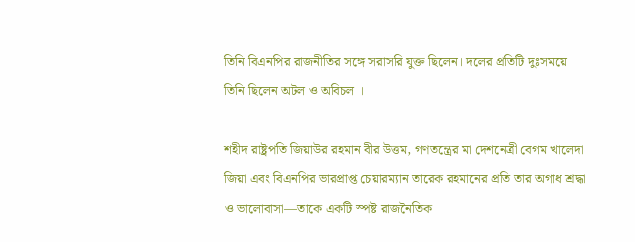তিনি বিএনপির রাজনীতির সঙ্গে সরাসরি যুক্ত ছিলেন। দলের প্রতিটি দুঃসময়ে তিনি ছিলেন অটল ও অবিচল ।

শহীদ রাষ্ট্রপতি জিয়াউর রহমান বীর উত্তম, গণতন্ত্রের মা দেশনেত্রী বেগম খালেদা জিয়া এবং বিএনপির ভারপ্রাপ্ত চেয়ারম্যান তারেক রহমানের প্রতি তার অগাধ শ্রদ্ধা ও ভালোবাসা—তাকে একটি স্পষ্ট রাজনৈতিক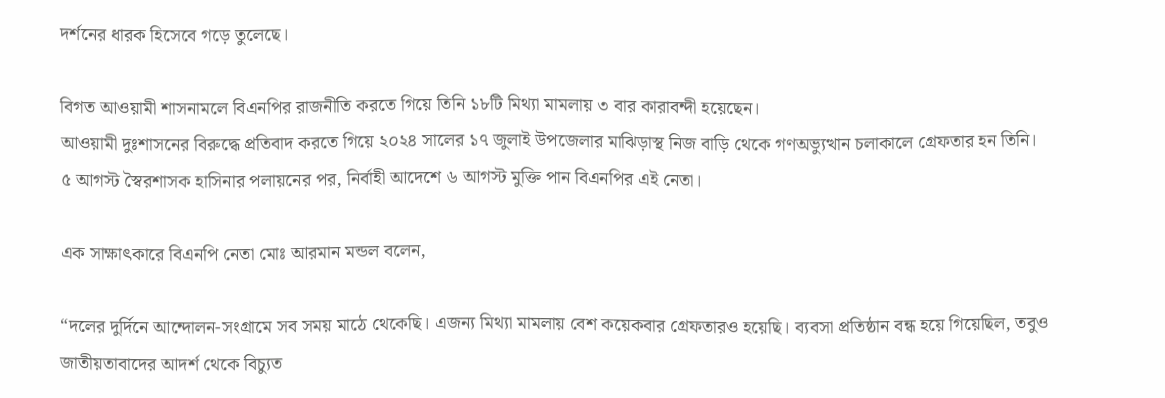দর্শনের ধারক হিসেবে গড়ে তুলেছে।

বিগত আওয়ামী শাসনামলে বিএনপির রাজনীতি করতে গিয়ে তিনি ১৮টি মিথ্যা মামলায় ৩ বার কারাবন্দী হয়েছেন।
আওয়ামী দুঃশাসনের বিরুদ্ধে প্রতিবাদ করতে গিয়ে ২০২৪ সালের ১৭ জুলাই উপজেলার মাঝিড়াস্থ নিজ বাড়ি থেকে গণঅভ্যুত্থান চলাকালে গ্রেফতার হন তিনি।
৫ আগস্ট স্বৈরশাসক হাসিনার পলায়নের পর, নির্বাহী আদেশে ৬ আগস্ট মুক্তি পান বিএনপির এই নেতা।

এক সাক্ষাৎকারে বিএনপি নেতা মোঃ আরমান মন্ডল বলেন,

“দলের দুর্দিনে আন্দোলন-সংগ্রামে সব সময় মাঠে থেকেছি। এজন্য মিথ্যা মামলায় বেশ কয়েকবার গ্রেফতারও হয়েছি। ব্যবসা প্রতিষ্ঠান বন্ধ হয়ে গিয়েছিল, তবুও জাতীয়তাবাদের আদর্শ থেকে বিচ্যুত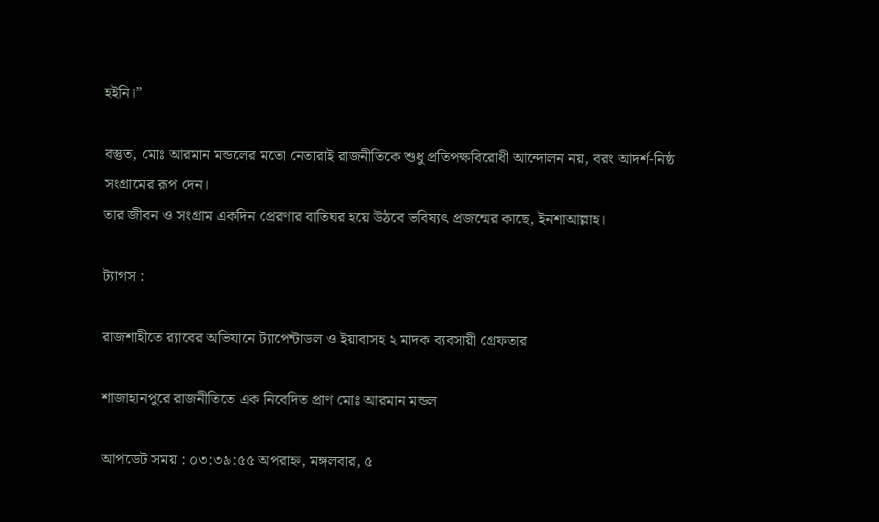হইনি।”

বস্তুত, মোঃ আরমান মন্ডলের মতো নেতারাই রাজনীতিকে শুধু প্রতিপক্ষবিরোধী আন্দোলন নয়, বরং আদর্শ-নিষ্ঠ সংগ্রামের রূপ দেন।
তার জীবন ও সংগ্রাম একদিন প্রেরণার বাতিঘর হয়ে উঠবে ভবিষ্যৎ প্রজন্মের কাছে, ইনশাআল্লাহ।

ট্যাগস :

রাজশাহীতে র‍্যাবের অভিযানে ট্যাপেন্টাডল ও ইয়াবাসহ ২ মাদক ব্যবসায়ী গ্রেফতার

শাজাহানপুরে রাজনীতিতে এক নিবেদিত প্রাণ মোঃ আরমান মন্ডল

আপডেট সময় : ০৩:৩৯:৫৫ অপরাহ্ন, মঙ্গলবার, ৫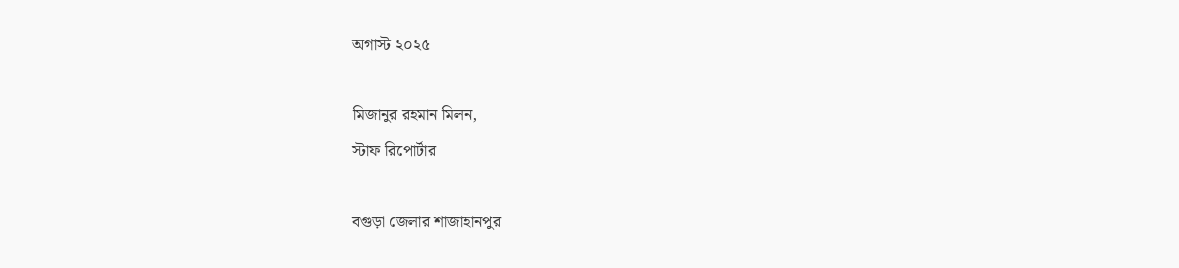অগাস্ট ২০২৫

মিজানুর রহমান মিলন,
স্টাফ রিপোর্টার

বগুড়া জেলার শাজাহানপুর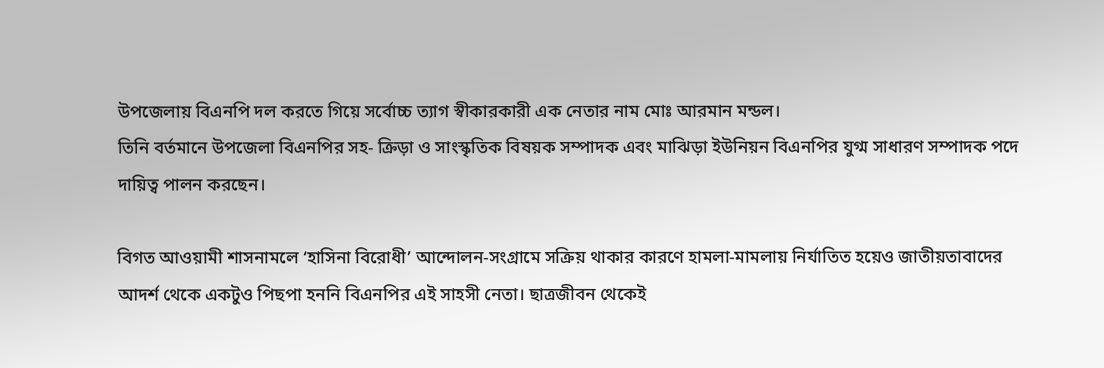উপজেলায় বিএনপি দল করতে গিয়ে সর্বোচ্চ ত্যাগ স্বীকারকারী এক নেতার নাম মোঃ আরমান মন্ডল।
তিনি বর্তমানে উপজেলা বিএনপির সহ- ক্রিড়া ও সাংস্কৃতিক বিষয়ক সম্পাদক এবং মাঝিড়া ইউনিয়ন বিএনপির যুগ্ম সাধারণ সম্পাদক পদে দায়িত্ব পালন করছেন।

বিগত আওয়ামী শাসনামলে ‘হাসিনা বিরোধী’ আন্দোলন-সংগ্রামে সক্রিয় থাকার কারণে হামলা-মামলায় নির্যাতিত হয়েও জাতীয়তাবাদের আদর্শ থেকে একটুও পিছপা হননি বিএনপির এই সাহসী নেতা। ছাত্রজীবন থেকেই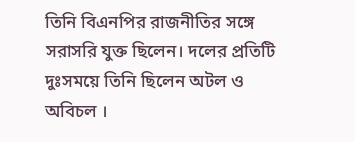তিনি বিএনপির রাজনীতির সঙ্গে সরাসরি যুক্ত ছিলেন। দলের প্রতিটি দুঃসময়ে তিনি ছিলেন অটল ও অবিচল ।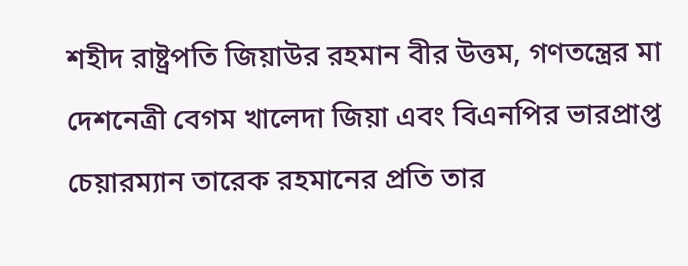শহীদ রাষ্ট্রপতি জিয়াউর রহমান বীর উত্তম, গণতন্ত্রের মা দেশনেত্রী বেগম খালেদা জিয়া এবং বিএনপির ভারপ্রাপ্ত চেয়ারম্যান তারেক রহমানের প্রতি তার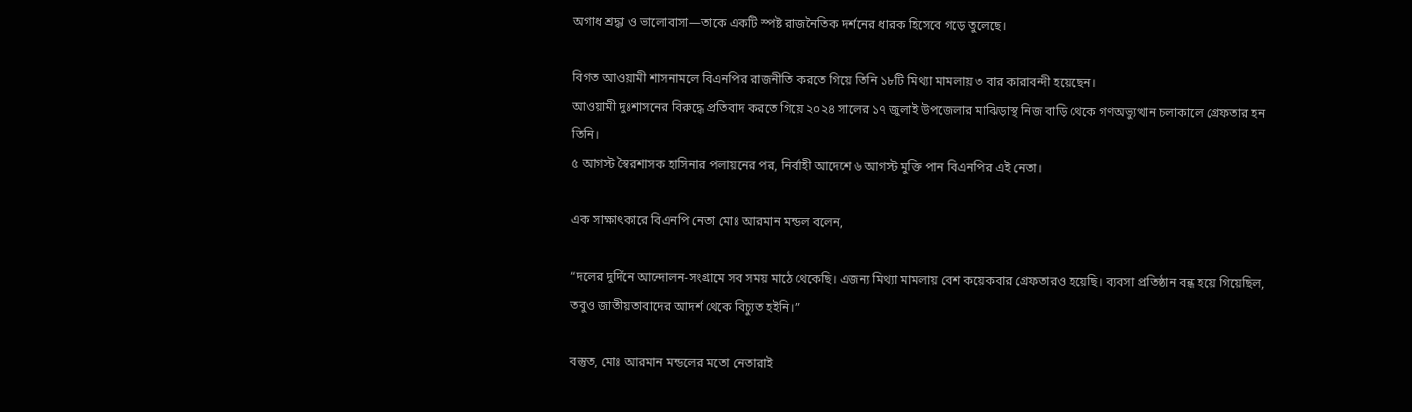অগাধ শ্রদ্ধা ও ভালোবাসা—তাকে একটি স্পষ্ট রাজনৈতিক দর্শনের ধারক হিসেবে গড়ে তুলেছে।

বিগত আওয়ামী শাসনামলে বিএনপির রাজনীতি করতে গিয়ে তিনি ১৮টি মিথ্যা মামলায় ৩ বার কারাবন্দী হয়েছেন।
আওয়ামী দুঃশাসনের বিরুদ্ধে প্রতিবাদ করতে গিয়ে ২০২৪ সালের ১৭ জুলাই উপজেলার মাঝিড়াস্থ নিজ বাড়ি থেকে গণঅভ্যুত্থান চলাকালে গ্রেফতার হন তিনি।
৫ আগস্ট স্বৈরশাসক হাসিনার পলায়নের পর, নির্বাহী আদেশে ৬ আগস্ট মুক্তি পান বিএনপির এই নেতা।

এক সাক্ষাৎকারে বিএনপি নেতা মোঃ আরমান মন্ডল বলেন,

“দলের দুর্দিনে আন্দোলন-সংগ্রামে সব সময় মাঠে থেকেছি। এজন্য মিথ্যা মামলায় বেশ কয়েকবার গ্রেফতারও হয়েছি। ব্যবসা প্রতিষ্ঠান বন্ধ হয়ে গিয়েছিল, তবুও জাতীয়তাবাদের আদর্শ থেকে বিচ্যুত হইনি।”

বস্তুত, মোঃ আরমান মন্ডলের মতো নেতারাই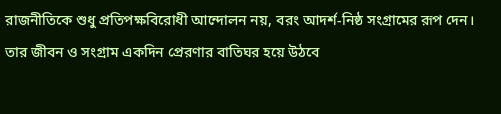রাজনীতিকে শুধু প্রতিপক্ষবিরোধী আন্দোলন নয়, বরং আদর্শ-নিষ্ঠ সংগ্রামের রূপ দেন।
তার জীবন ও সংগ্রাম একদিন প্রেরণার বাতিঘর হয়ে উঠবে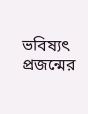ভবিষ্যৎ প্রজন্মের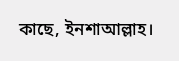কাছে, ইনশাআল্লাহ।